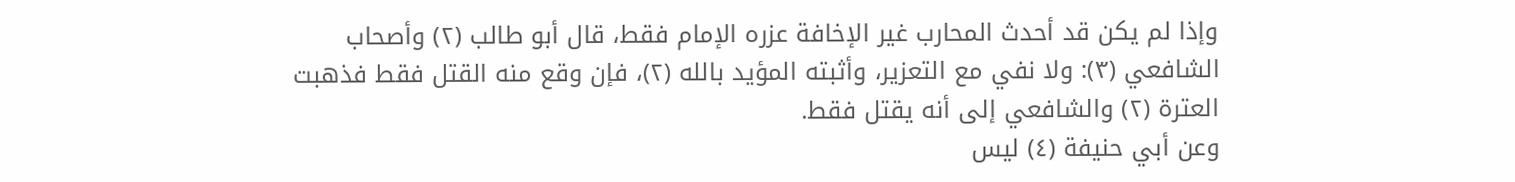وإذا لم يكن قد أحدث المحارب غير الإخافة عزره الإمام فقط، قال أبو طالب (٢) وأصحاب الشافعي (٣): ولا نفي مع التعزير، وأثبته المؤيد بالله (٢)، فإن وقع منه القتل فقط فذهبت العترة (٢) والشافعي إلى أنه يقتل فقط.
وعن أبي حنيفة (٤) ليس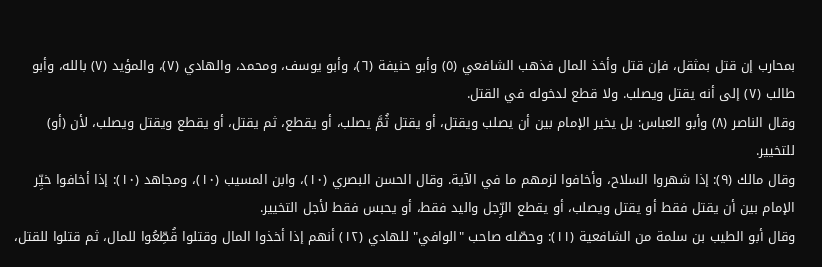بمحارب إن قتل بمثقل، فإن قتل وأخذ المال فذهب الشافعي (٥) وأبو حنيفة (٦)، وأبو يوسف، ومحمد، والهادي (٧)، والمؤيد (٧) بالله، وأبو طالب (٧) إلى أنه يقتل ويصلب. ولا قطع لدخوله في القتل.
وقال الناصر (٨) وأبو العباس: بل يخير الإمام بين أن يصلب ويقتل، أو يقتل ثُمَّ يصلب، أو يقطع، ثم يقتل، أو يقطع ويقتل ويصلب، لأن (أو) للتخيير.
وقال مالك (٩): إذا شهروا السلاح، وأخافوا لزمهم ما في الآية. وقال الحسن البصري (١٠)، وابن المسيب (١٠)، ومجاهد (١٠): إذا أخافوا خيِّر الإمام بين أن يقتل فقط أو يقتل ويصلب، أو يقطع الرِّجل واليد فقط، أو يحبس فقط لأجل التخيير.
وقال أبو الطيب بن سلمة من الشافعية (١١): وحصّله صاحب "الوافي" للهادي (١٢) أنهم إذا أخذوا المال وقتلوا قُطِّعُوا للمال، ثم قتلوا للقتل،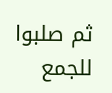ثم صلبوا للجمع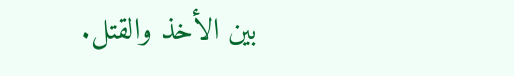بين الأخذ والقتل.